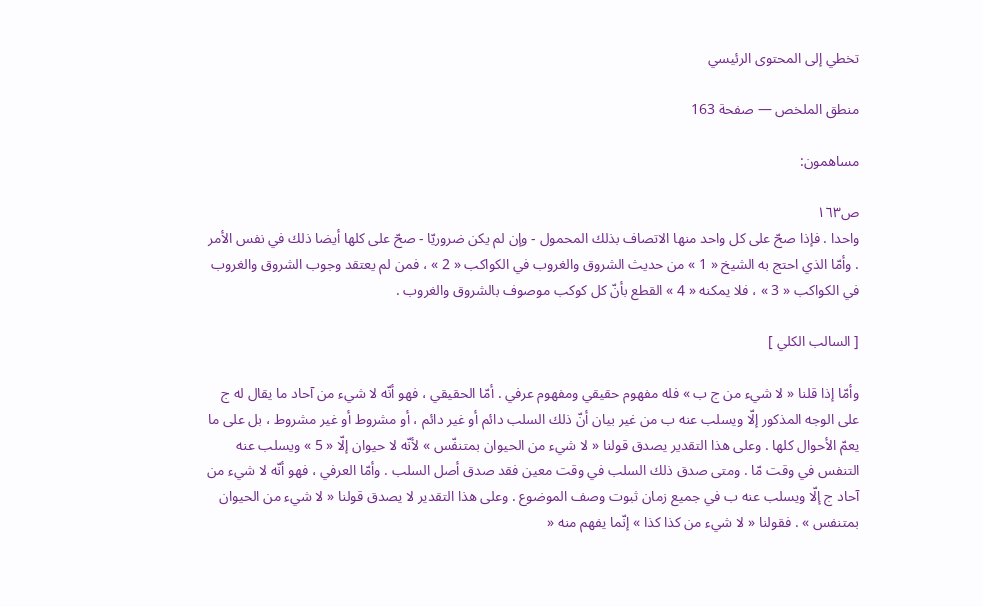تخطي إلى المحتوى الرئيسي

منطق الملخص — صفحة 163

مساهمون:

ص١٦٣
واحدا . فإذا صحّ على كل واحد منها الاتصاف بذلك المحمول - وإن لم يكن ضروريّا - صحّ على كلها أيضا ذلك في نفس الأمر . وأمّا الذي احتج به الشيخ « 1 » من حديث الشروق والغروب في الكواكب « 2 » ، فمن لم يعتقد وجوب الشروق والغروب في الكواكب « 3 » ، فلا يمكنه « 4 » القطع بأنّ كل كوكب موصوف بالشروق والغروب .

[ السالب الكلي ]

وأمّا إذا قلنا « لا شيء من ج ب » فله مفهوم حقيقي ومفهوم عرفي . أمّا الحقيقي ، فهو أنّه لا شيء من آحاد ما يقال له ج على الوجه المذكور إلّا ويسلب عنه ب من غير بيان أنّ ذلك السلب دائم أو غير دائم ، أو مشروط أو غير مشروط ، بل على ما يعمّ الأحوال كلها . وعلى هذا التقدير يصدق قولنا « لا شيء من الحيوان بمتنفّس » لأنّه لا حيوان إلّا « 5 » ويسلب عنه التنفس في وقت مّا . ومتى صدق ذلك السلب في وقت معين فقد صدق أصل السلب . وأمّا العرفي ، فهو أنّه لا شيء من آحاد ج إلّا ويسلب عنه ب في جميع زمان ثبوت وصف الموضوع . وعلى هذا التقدير لا يصدق قولنا « لا شيء من الحيوان بمتنفس » . فقولنا « لا شيء من كذا كذا » إنّما يفهم منه «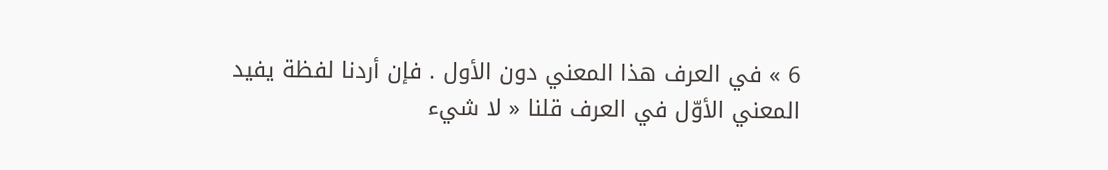6 » في العرف هذا المعني دون الأول . فإن أردنا لفظة يفيد المعني الأوّل في العرف قلنا « لا شيء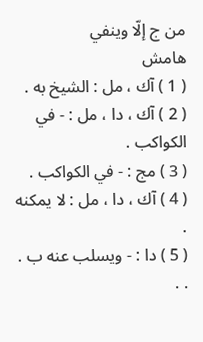من ج إلّا وينفي
هامش
( 1 ) آك ، مل : الشيخ به .
( 2 ) آك ، دا ، مل : - في الكواكب .
( 3 ) مج : - في الكواكب .
( 4 ) آك ، دا ، مل : لا يمكنه .
( 5 ) دا : - ويسلب عنه ب . . .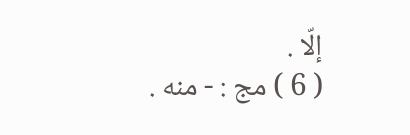إلّا .
( 6 ) مج : - منه .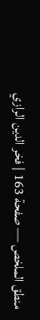منطق الملخص — صفحة 163 | فخر الدين الرازي